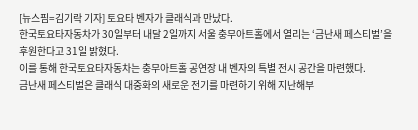[뉴스핌=김기락 기자] 토요타 벤자가 클래식과 만났다.
한국토요타자동차가 30일부터 내달 2일까지 서울 충무아트홀에서 열리는 ‘금난새 페스티벌’을 후원한다고 31일 밝혔다.
이를 통해 한국토요타자동차는 충무아트홀 공연장 내 벤자의 특별 전시 공간을 마련했다.
금난새 페스티벌은 클래식 대중화의 새로운 전기를 마련하기 위해 지난해부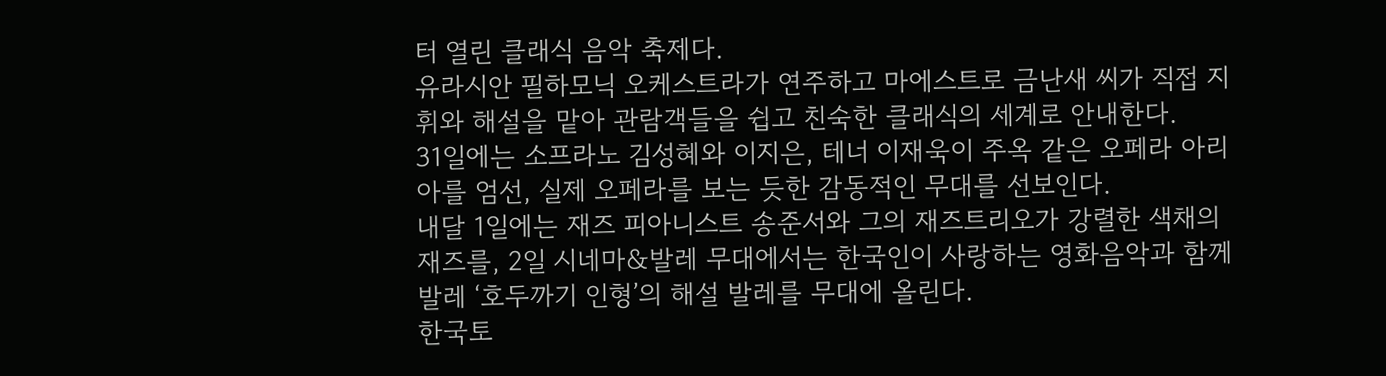터 열린 클래식 음악 축제다.
유라시안 필하모닉 오케스트라가 연주하고 마에스트로 금난새 씨가 직접 지휘와 해설을 맡아 관람객들을 쉽고 친숙한 클래식의 세계로 안내한다.
31일에는 소프라노 김성혜와 이지은, 테너 이재욱이 주옥 같은 오페라 아리아를 엄선, 실제 오페라를 보는 듯한 감동적인 무대를 선보인다.
내달 1일에는 재즈 피아니스트 송준서와 그의 재즈트리오가 강렬한 색채의 재즈를, 2일 시네마&발레 무대에서는 한국인이 사랑하는 영화음악과 함께 발레 ‘호두까기 인형’의 해설 발레를 무대에 올린다.
한국토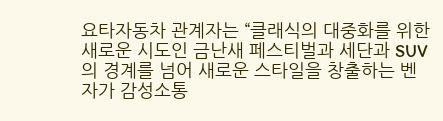요타자동차 관계자는 “클래식의 대중화를 위한 새로운 시도인 금난새 페스티벌과 세단과 SUV의 경계를 넘어 새로운 스타일을 창출하는 벤자가 감성소통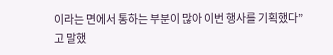이라는 면에서 통하는 부분이 많아 이번 행사를 기획했다”고 말했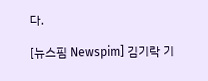다.

[뉴스핌 Newspim] 김기락 기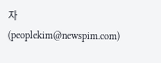자 (peoplekim@newspim.com)